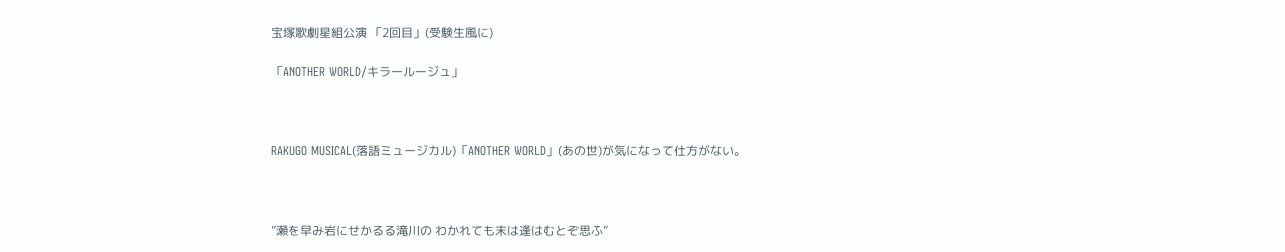宝塚歌劇星組公演 「2回目」(受験生風に)

「ANOTHER WORLD/キラールージュ」



RAKUGO MUSICAL(落語ミュージカル)「ANOTHER WORLD」(あの世)が気になって仕方がない。



”瀬を早み岩にせかるる滝川の わかれても末は逢はむとぞ思ふ”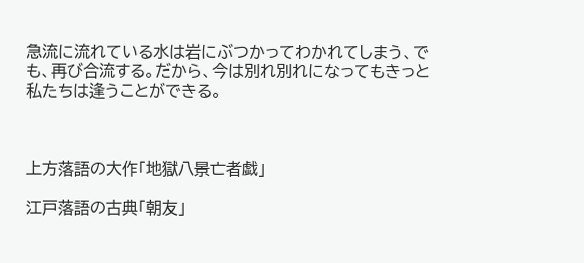急流に流れている水は岩にぶつかってわかれてしまう、でも、再び合流する。だから、今は別れ別れになってもきっと私たちは逢うことができる。



上方落語の大作「地獄八景亡者戯」

江戸落語の古典「朝友」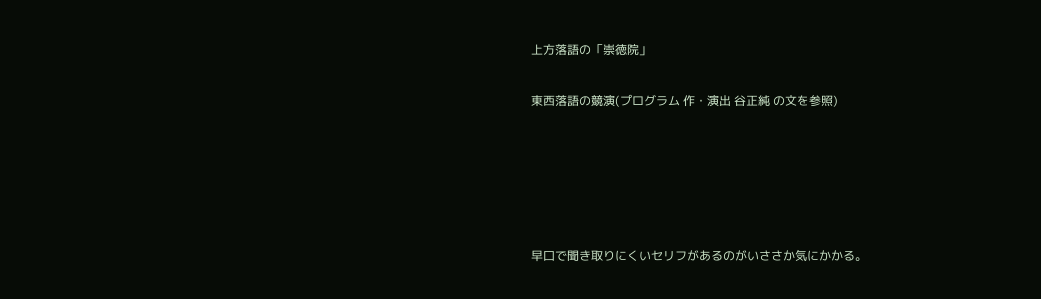上方落語の「崇徳院」

東西落語の競演(プログラム 作・演出 谷正純 の文を参照)





早口で聞き取りにくいセリフがあるのがいささか気にかかる。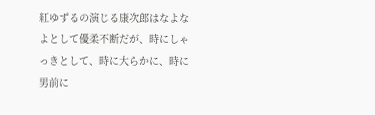紅ゆずるの演じる康次郎はなよなよとして優柔不断だが、時にしゃっきとして、時に大らかに、時に男前に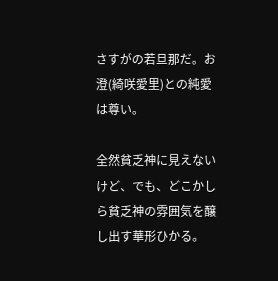さすがの若旦那だ。お澄(綺咲愛里)との純愛は尊い。

全然貧乏神に見えないけど、でも、どこかしら貧乏神の雰囲気を醸し出す華形ひかる。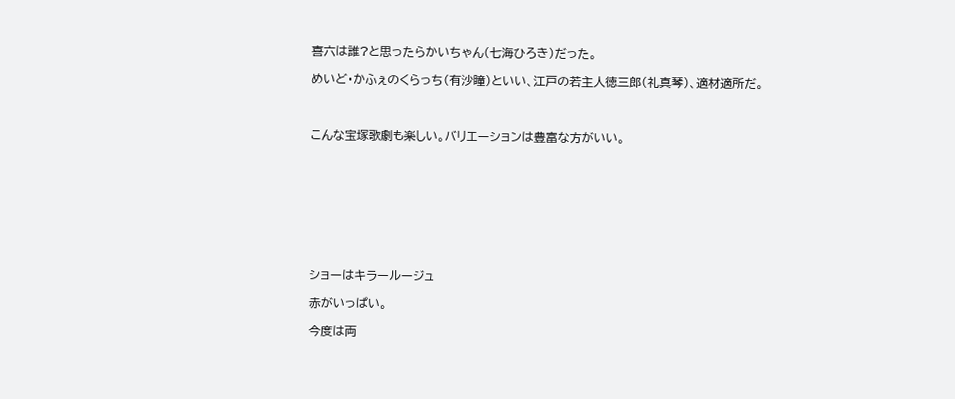喜六は誰?と思ったらかいちゃん(七海ひろき)だった。

めいど・かふぇのくらっち(有沙瞳)といい、江戸の若主人徳三郎(礼真琴)、適材適所だ。



こんな宝塚歌劇も楽しい。バリエーションは豊富な方がいい。









ショーはキラールージュ

赤がいっぱい。

今度は両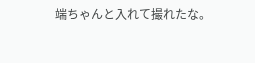端ちゃんと入れて撮れたな。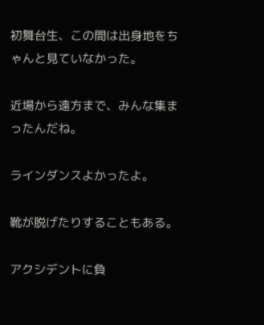初舞台生、この間は出身地をちゃんと見ていなかった。

近場から遠方まで、みんな集まったんだね。

ラインダンスよかったよ。

靴が脱げたりすることもある。

アクシデントに負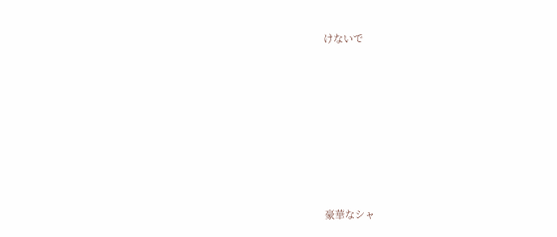けないで







豪華なシャ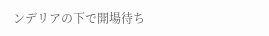ンデリアの下で開場待ち